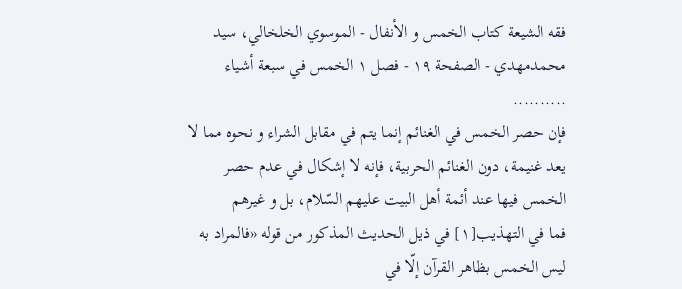فقه الشيعة كتاب الخمس و الأنفال - الموسوي الخلخالي، سيد محمدمهدي - الصفحة ١٩ - فصل ١ الخمس في سبعة أشياء
..........
فإن حصر الخمس في الغنائم إنما يتم في مقابل الشراء و نحوه مما لا يعد غنيمة، دون الغنائم الحربية، فإنه لا إشكال في عدم حصر الخمس فيها عند أئمة أهل البيت عليهم السّلام، بل و غيرهم
فما في التهذيب[١] في ذيل الحديث المذكور من قوله «فالمراد به ليس الخمس بظاهر القرآن إلّا في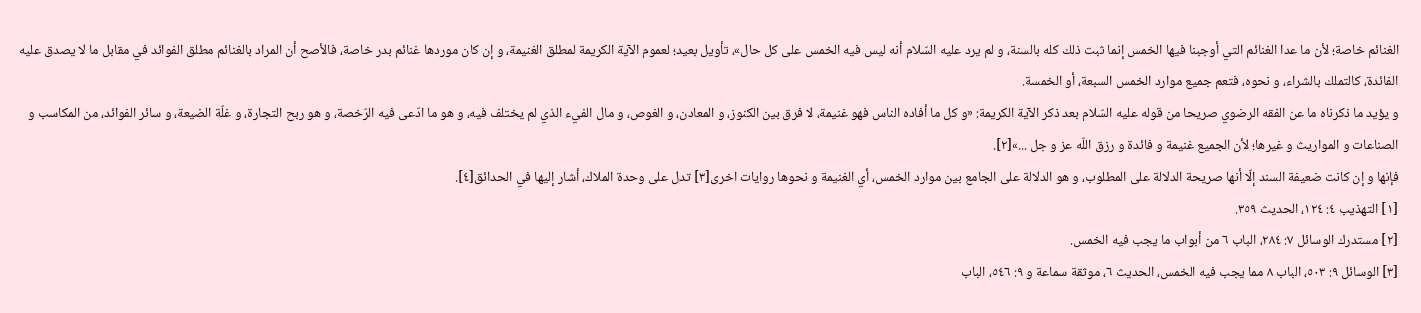الغنائم خاصة؛ لأن ما عدا الغنائم التي أوجبنا فيها الخمس إنما ثبت ذلك كله بالسنة، و لم يرد عليه السّلام أنه ليس فيه الخمس على كل حال»، تأويل بعيد؛ لعموم الآية الكريمة لمطلق الغنيمة، و إن كان موردها غنائم بدر خاصة، فالأصح أن المراد بالغنائم مطلق الفوائد في مقابل ما لا يصدق عليه الفائدة، كالتملك بالشراء، و نحوه، فتعم جميع موارد الخمس السبعة، أو الخمسة.
و يؤيد ما ذكرناه ما عن الفقه الرضوي صريحا من قوله عليه السّلام بعد ذكر الآية الكريمة: «و كل ما أفاده الناس فهو غنيمة، لا فرق بين الكنوز، و المعادن، و الغوص، و مال الفيء الذي لم يختلف فيه، و هو ما ادّعى فيه الرّخصة، و هو ربح التجارة، و غلّة الضيعة، و سائر الفوائد، من المكاسب و الصناعات و المواريث و غيرها؛ لأن الجميع غنيمة و فائدة و رزق اللّه عز و جل ...»[٢].
فإنها و إن كانت ضعيفة السند إلّا أنها صريحة الدلالة على المطلوب، و هو الدلالة على الجامع بين موارد الخمس، أي الغنيمة و نحوها روايات اخرى[٣] تدل على وحدة الملاك، أشار إليها في الحدائق[٤].
[١] التهذيب ٤: ١٢٤، الحديث ٣٥٩.
[٢] مستدرك الوسائل ٧: ٢٨٤، الباب ٦ من أبواب ما يجب فيه الخمس.
[٣] الوسائل ٩: ٥٠٣، الباب ٨ مما يجب فيه الخمس، الحديث ٦، موثقة سماعة و ٩: ٥٤٦، الباب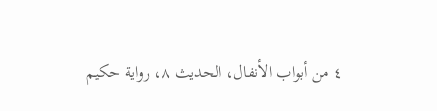٤ من أبواب الأنفال، الحديث ٨، رواية حكيم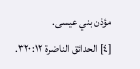مؤذن بني عيسى.
[٤] الحدائق الناضرة ١٢: ٣٢٠.